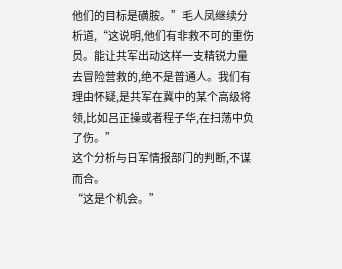他们的目标是磺胺。”毛人凤继续分析道,“这说明,他们有非救不可的重伤员。能让共军出动这样一支精锐力量去冒险营救的,绝不是普通人。我们有理由怀疑,是共军在冀中的某个高级将领,比如吕正操或者程子华,在扫荡中负了伤。”
这个分析与日军情报部门的判断,不谋而合。
“这是个机会。”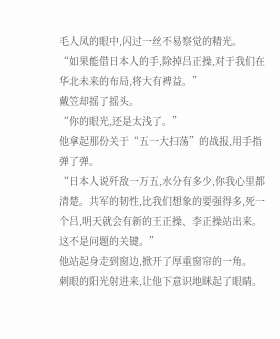毛人凤的眼中,闪过一丝不易察觉的精光。
“如果能借日本人的手,除掉吕正操,对于我们在华北未来的布局,将大有裨益。”
戴笠却摇了摇头。
“你的眼光,还是太浅了。”
他拿起那份关于“五一大扫荡”的战报,用手指弹了弹。
“日本人说歼敌一万五,水分有多少,你我心里都清楚。共军的韧性,比我们想象的要强得多,死一个吕,明天就会有新的王正操、李正操站出来。这不是问题的关键。”
他站起身走到窗边,掀开了厚重窗帘的一角。
刺眼的阳光射进来,让他下意识地眯起了眼睛。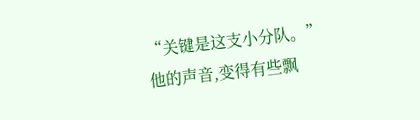“关键是这支小分队。”
他的声音,变得有些飘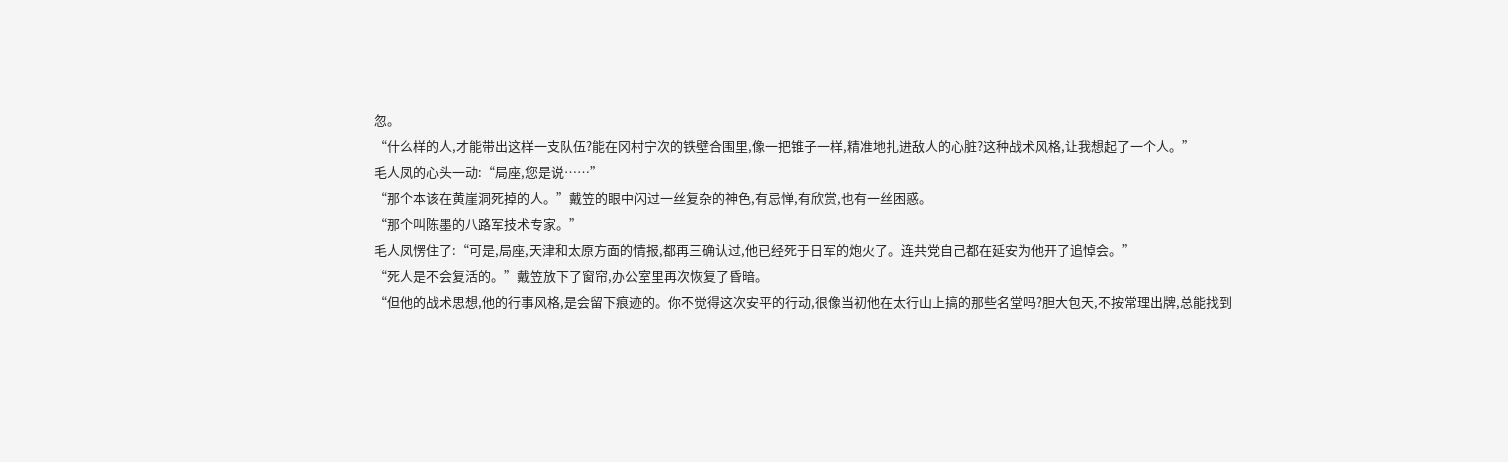忽。
“什么样的人,才能带出这样一支队伍?能在冈村宁次的铁壁合围里,像一把锥子一样,精准地扎进敌人的心脏?这种战术风格,让我想起了一个人。”
毛人凤的心头一动:“局座,您是说……”
“那个本该在黄崖洞死掉的人。”戴笠的眼中闪过一丝复杂的神色,有忌惮,有欣赏,也有一丝困惑。
“那个叫陈墨的八路军技术专家。”
毛人凤愣住了:“可是,局座,天津和太原方面的情报,都再三确认过,他已经死于日军的炮火了。连共党自己都在延安为他开了追悼会。”
“死人是不会复活的。”戴笠放下了窗帘,办公室里再次恢复了昏暗。
“但他的战术思想,他的行事风格,是会留下痕迹的。你不觉得这次安平的行动,很像当初他在太行山上搞的那些名堂吗?胆大包天,不按常理出牌,总能找到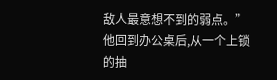敌人最意想不到的弱点。”
他回到办公桌后,从一个上锁的抽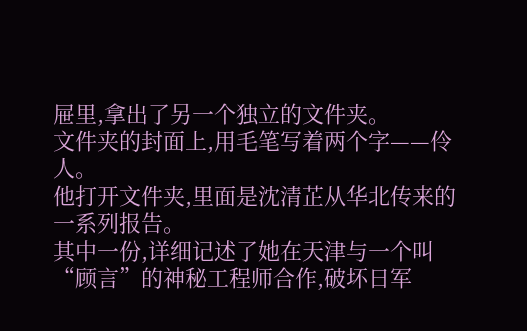屉里,拿出了另一个独立的文件夹。
文件夹的封面上,用毛笔写着两个字——伶人。
他打开文件夹,里面是沈清芷从华北传来的一系列报告。
其中一份,详细记述了她在天津与一个叫“顾言”的神秘工程师合作,破坏日军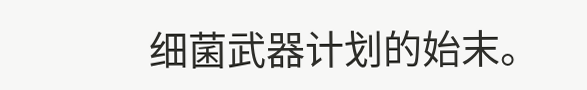细菌武器计划的始末。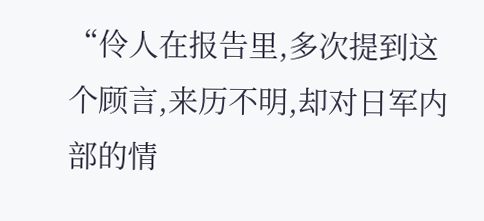“伶人在报告里,多次提到这个顾言,来历不明,却对日军内部的情